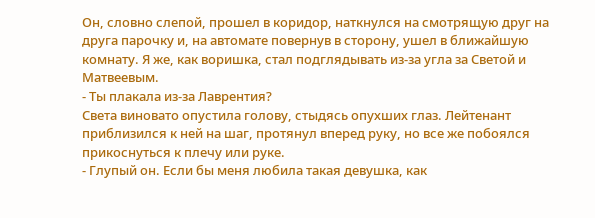Он, словно слепой, прошел в коридор, наткнулся на смотрящую друг на друга парочку и, на автомате повернув в сторону, ушел в ближайшую комнату. Я же, как воришка, стал подглядывать из-за угла за Светой и Матвеевым.
- Ты плакала из-за Лаврентия?
Света виновато опустила голову, стыдясь опухших глаз. Лейтенант приблизился к ней на шаг, протянул вперед руку, но все же побоялся прикоснуться к плечу или руке.
- Глупый он. Если бы меня любила такая девушка, как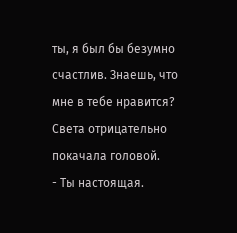ты, я был бы безумно счастлив. Знаешь, что мне в тебе нравится?
Света отрицательно покачала головой.
- Ты настоящая.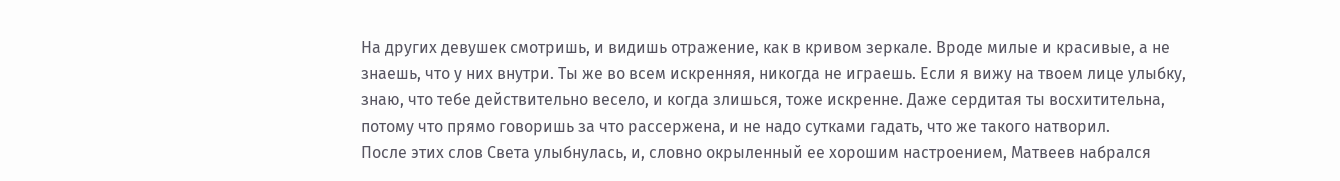На других девушек смотришь, и видишь отражение, как в кривом зеркале. Вроде милые и красивые, а не знаешь, что у них внутри. Ты же во всем искренняя, никогда не играешь. Если я вижу на твоем лице улыбку, знаю, что тебе действительно весело, и когда злишься, тоже искренне. Даже сердитая ты восхитительна, потому что прямо говоришь за что рассержена, и не надо сутками гадать, что же такого натворил.
После этих слов Света улыбнулась, и, словно окрыленный ее хорошим настроением, Матвеев набрался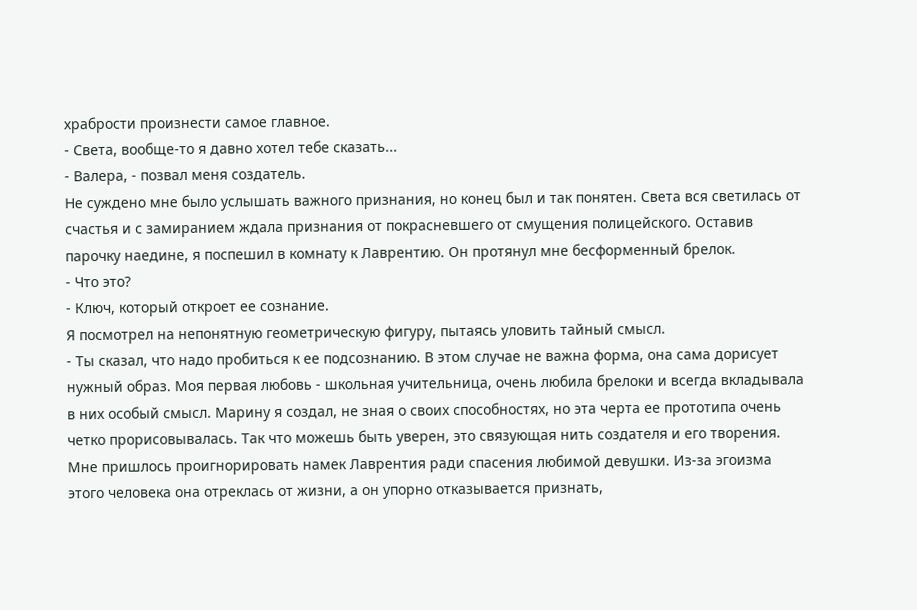храбрости произнести самое главное.
- Света, вообще-то я давно хотел тебе сказать...
- Валера, - позвал меня создатель.
Не суждено мне было услышать важного признания, но конец был и так понятен. Света вся светилась от счастья и с замиранием ждала признания от покрасневшего от смущения полицейского. Оставив парочку наедине, я поспешил в комнату к Лаврентию. Он протянул мне бесформенный брелок.
- Что это?
- Ключ, который откроет ее сознание.
Я посмотрел на непонятную геометрическую фигуру, пытаясь уловить тайный смысл.
- Ты сказал, что надо пробиться к ее подсознанию. В этом случае не важна форма, она сама дорисует нужный образ. Моя первая любовь - школьная учительница, очень любила брелоки и всегда вкладывала в них особый смысл. Марину я создал, не зная о своих способностях, но эта черта ее прототипа очень четко прорисовывалась. Так что можешь быть уверен, это связующая нить создателя и его творения.
Мне пришлось проигнорировать намек Лаврентия ради спасения любимой девушки. Из-за эгоизма этого человека она отреклась от жизни, а он упорно отказывается признать,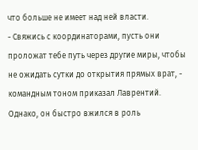что больше не имеет над ней власти.
- Свяжись с координаторами, пусть они проложат тебе путь через другие миры, чтобы не ожидать сутки до открытия прямых врат, - командным тоном приказал Лаврентий.
Однако, он быстро вжился в роль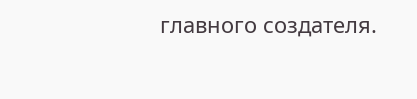главного создателя.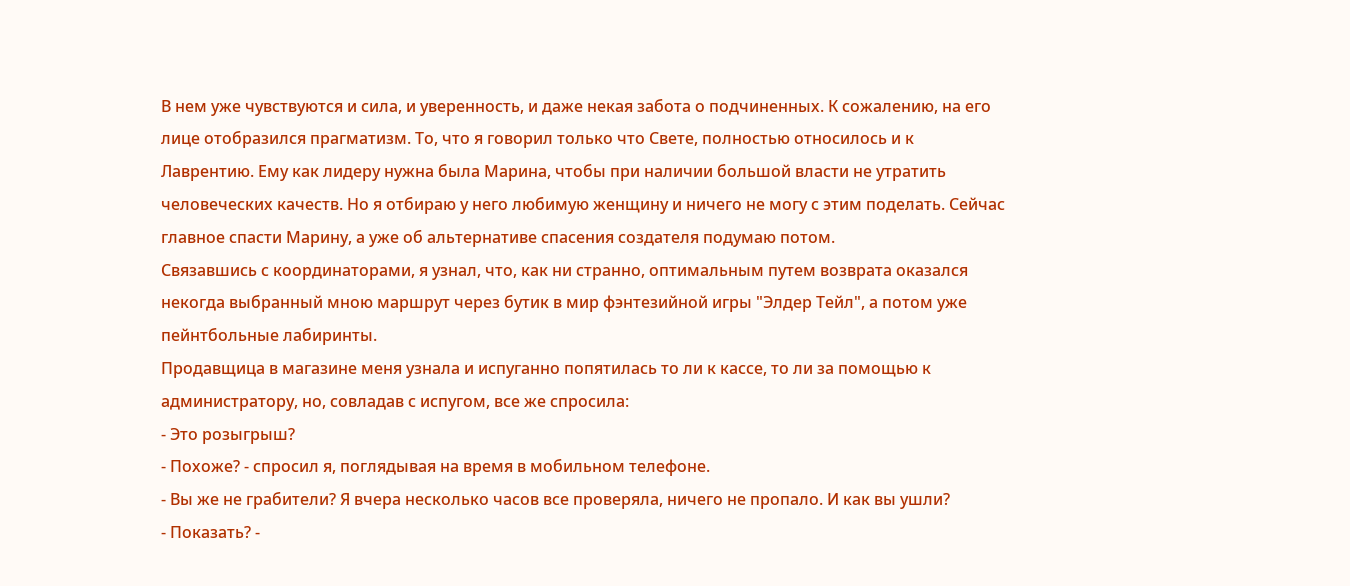В нем уже чувствуются и сила, и уверенность, и даже некая забота о подчиненных. К сожалению, на его лице отобразился прагматизм. То, что я говорил только что Свете, полностью относилось и к Лаврентию. Ему как лидеру нужна была Марина, чтобы при наличии большой власти не утратить человеческих качеств. Но я отбираю у него любимую женщину и ничего не могу с этим поделать. Сейчас главное спасти Марину, а уже об альтернативе спасения создателя подумаю потом.
Связавшись с координаторами, я узнал, что, как ни странно, оптимальным путем возврата оказался некогда выбранный мною маршрут через бутик в мир фэнтезийной игры "Элдер Тейл", а потом уже пейнтбольные лабиринты.
Продавщица в магазине меня узнала и испуганно попятилась то ли к кассе, то ли за помощью к администратору, но, совладав с испугом, все же спросила:
- Это розыгрыш?
- Похоже? - спросил я, поглядывая на время в мобильном телефоне.
- Вы же не грабители? Я вчера несколько часов все проверяла, ничего не пропало. И как вы ушли?
- Показать? -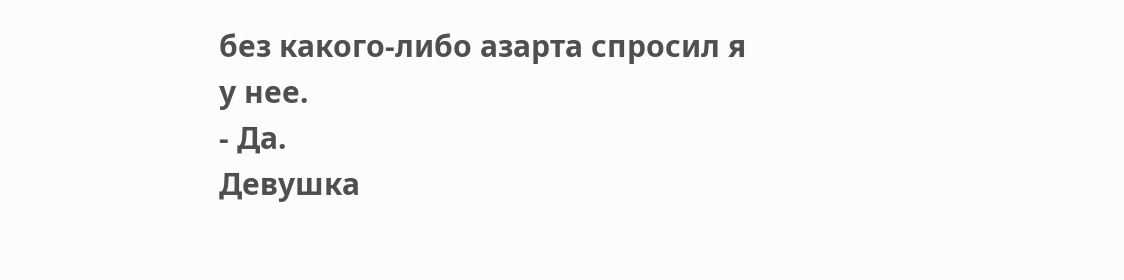без какого-либо азарта спросил я у нее.
- Да.
Девушка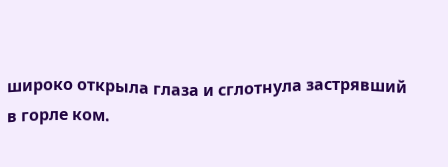широко открыла глаза и сглотнула застрявший в горле ком.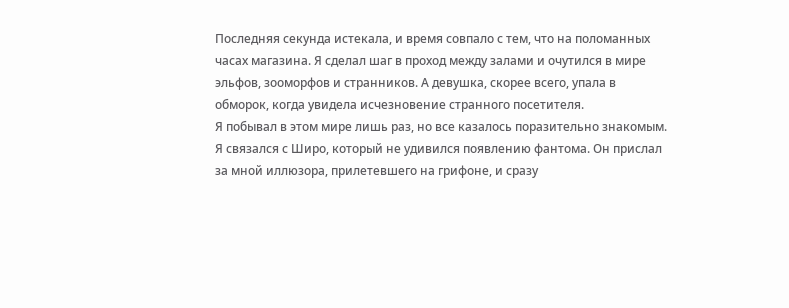Последняя секунда истекала, и время совпало с тем, что на поломанных часах магазина. Я сделал шаг в проход между залами и очутился в мире эльфов, зооморфов и странников. А девушка, скорее всего, упала в обморок, когда увидела исчезновение странного посетителя.
Я побывал в этом мире лишь раз, но все казалось поразительно знакомым. Я связался с Широ, который не удивился появлению фантома. Он прислал за мной иллюзора, прилетевшего на грифоне, и сразу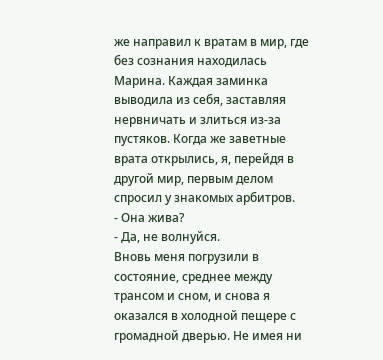же направил к вратам в мир, где без сознания находилась Марина. Каждая заминка выводила из себя, заставляя нервничать и злиться из-за пустяков. Когда же заветные врата открылись, я, перейдя в другой мир, первым делом спросил у знакомых арбитров.
- Она жива?
- Да, не волнуйся.
Вновь меня погрузили в состояние, среднее между трансом и сном, и снова я оказался в холодной пещере с громадной дверью. Не имея ни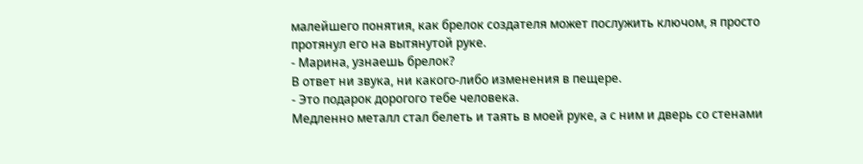малейшего понятия, как брелок создателя может послужить ключом, я просто протянул его на вытянутой руке.
- Марина, узнаешь брелок?
В ответ ни звука, ни какого-либо изменения в пещере.
- Это подарок дорогого тебе человека.
Медленно металл стал белеть и таять в моей руке, а с ним и дверь со стенами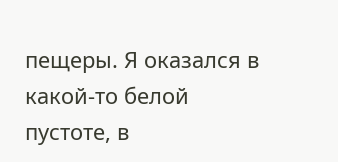пещеры. Я оказался в какой-то белой пустоте, в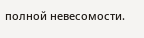полной невесомости.